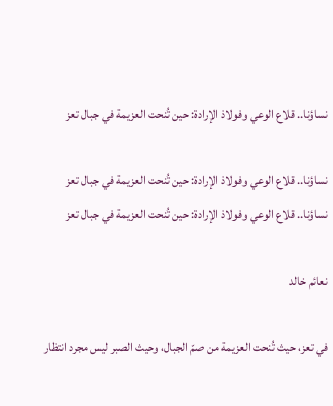نساؤنا.. قلاع الوعي وفولاذ الإرادة: حين تُنحت العزيمة في جبال تعز

نساؤنا.. قلاع الوعي وفولاذ الإرادة: حين تُنحت العزيمة في جبال تعز
نساؤنا.. قلاع الوعي وفولاذ الإرادة: حين تُنحت العزيمة في جبال تعز

نعائم خالد

في تعز، حيث تُنحت العزيمة من صمّ الجبال، وحيث الصبر ليس مجرد انتظار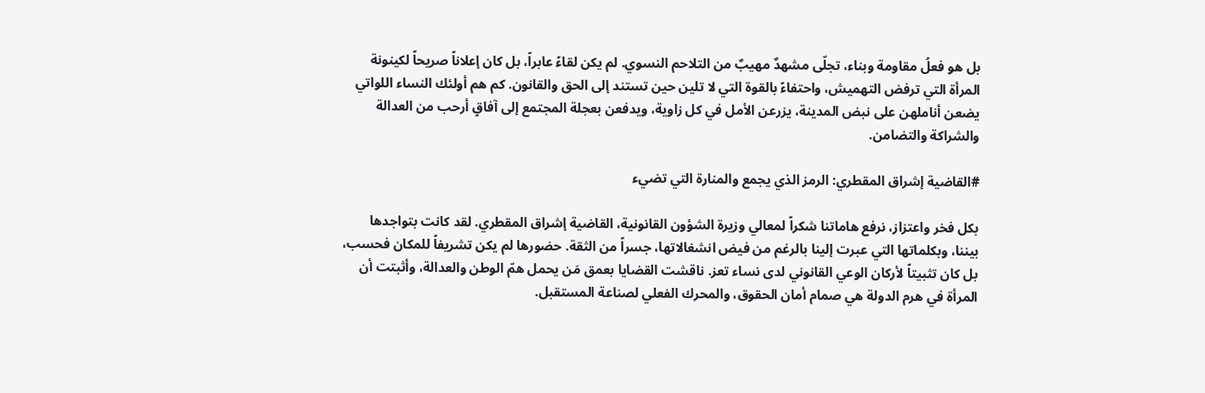بل هو فعلُ مقاومة وبناء، تجلّى مشهدٌ مهيبٌ من التلاحم النسوي. لم يكن لقاءً عابراً، بل كان إعلاناً صريحاً لكينونة المرأة التي ترفض التهميش، واحتفاءً بالقوة التي لا تلين حين تستند إلى الحق والقانون. كم هم أولئك النساء اللواتي يضعن أناملهن على نبض المدينة، يزرعن الأمل في كل زاوية، ويدفعن بعجلة المجتمع إلى آفاقٍ أرحب من العدالة والشراكة والتضامن.

#القاضية إشراق المقطري: الرمز الذي يجمع والمنارة التي تضيء

بكل فخر واعتزاز، نرفع هاماتنا شكراً لمعالي وزيرة الشؤون القانونية، القاضية إشراق المقطري. لقد كانت بتواجدها بيننا، وبكلماتها التي عبرت إلينا بالرغم من فيض انشغالاتها، جسراً من الثقة. حضورها لم يكن تشريفاً للمكان فحسب، بل كان تثبيتاً لأركان الوعي القانوني لدى نساء تعز. ناقشت القضايا بعمق مَن يحمل همّ الوطن والعدالة، وأثبتت أن المرأة في هرم الدولة هي صمام أمان الحقوق، والمحرك الفعلي لصناعة المستقبل.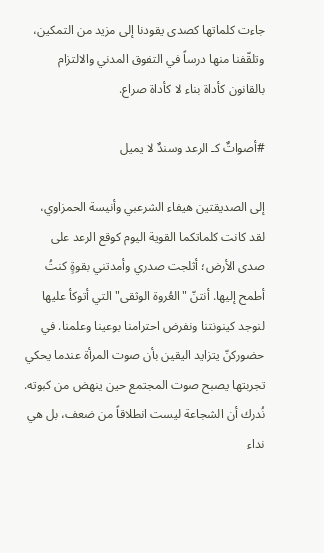جاءت كلماتها كصدى يقودنا إلى مزيد من التمكين، وتلقّفنا منها درساً في التفوق المدني والالتزام بالقانون كأداة بناء لا كأداة صراع.

#أصواتٌ كـ الرعد وسندٌ لا يميل

إلى الصديقتين هيفاء الشرعبي وأنيسة الحمزاوي، لقد كانت كلماتكما القوية اليوم كوقع الرعد على صدى الأرض؛ أثلجت صدري وأمدتني بقوةٍ كنتُ أطمح إليها. أنتنّ "العُروة الوثقى" التي أتوكأ عليها لنوجد كينونتنا ونفرض احترامنا بوعينا وعلمنا. في حضوركنّ يتزايد اليقين بأن صوت المرأة عندما يحكي تجربتها يصبح صوت المجتمع حين ينهض من كبوته. نُدرك أن الشجاعة ليست انطلاقاً من ضعف، بل هي نداء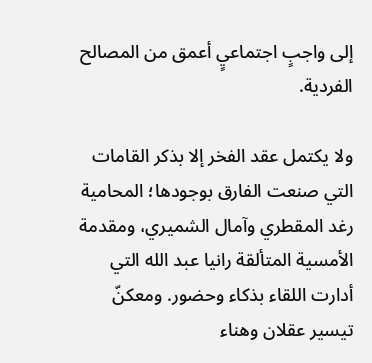إلى واجبٍ اجتماعيٍ أعمق من المصالح الفردية.

ولا يكتمل عقد الفخر إلا بذكر القامات التي صنعت الفارق بوجودها؛ المحامية رغد المقطري وآمال الشميري، ومقدمة الأمسية المتألقة رانيا عبد الله التي أدارت اللقاء بذكاء وحضور. ومعكنّ تيسير عقلان وهناء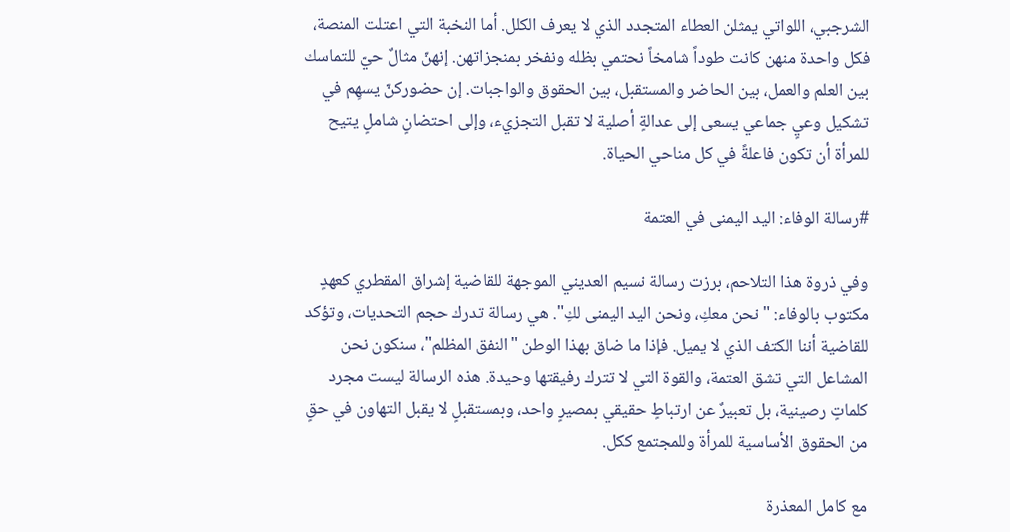الشرجبي، اللواتي يمثلن العطاء المتجدد الذي لا يعرف الكلل. أما النخبة التي اعتلت المنصة، فكل واحدة منهن كانت طوداً شامخاً نحتمي بظله ونفخر بمنجزاتهن. إنهنّ مثالٌ حيّ للتماسك بين العلم والعمل، بين الحاضر والمستقبل، بين الحقوق والواجبات. إن حضوركنّ يسهِم في تشكيل وعيٍ جماعي يسعى إلى عدالةٍ أصلية لا تقبل التجزيء، وإلى احتضانٍ شاملٍ يتيح للمرأة أن تكون فاعلةً في كل مناحي الحياة.

#رسالة الوفاء: اليد اليمنى في العتمة

وفي ذروة هذا التلاحم، برزت رسالة نسيم العديني الموجهة للقاضية إشراق المقطري كعهدٍ مكتوب بالوفاء: "نحن معكِ، ونحن اليد اليمنى لكِ". هي رسالة تدرك حجم التحديات، وتؤكد للقاضية أننا الكتف الذي لا يميل. فإذا ما ضاق بهذا الوطن "النفق المظلم"، سنكون نحن المشاعل التي تشق العتمة، والقوة التي لا تترك رفيقتها وحيدة. هذه الرسالة ليست مجرد كلماتٍ رصينية، بل تعبيرٌ عن ارتباطٍ حقيقي بمصيرٍ واحد، وبمستقبلٍ لا يقبل التهاون في حقٍ من الحقوق الأساسية للمرأة وللمجتمع ككل.

مع كامل المعذرة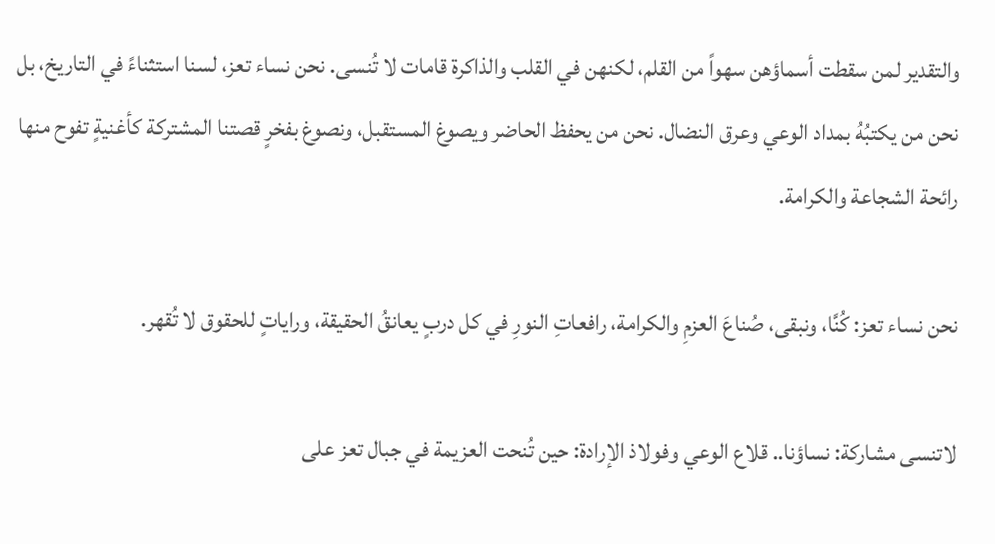والتقدير لمن سقطت أسماؤهن سهواً من القلم، لكنهن في القلب والذاكرة قامات لا تُنسى. نحن نساء تعز، لسنا استثناءً في التاريخ، بل نحن من يكتبُهُ بمداد الوعي وعرق النضال. نحن من يحفظ الحاضر ويصوغ المستقبل، ونصوغ بفخرٍ قصتنا المشتركة كأغنيةٍ تفوح منها رائحة الشجاعة والكرامة.

نحن نساء تعز: كُنَّا، ونبقى، صُناعَ العزمِ والكرامة، رافعاتِ النورِ في كل دربٍ يعانقُ الحقيقة، وراياتٍ للحقوق لا تُقهر.

لاتنسى مشاركة: نساؤنا.. قلاع الوعي وفولاذ الإرادة: حين تُنحت العزيمة في جبال تعز على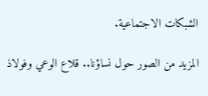الشبكات الاجتماعية.

المزيد من الصور حول نساؤنا.. قلاع الوعي وفولاذ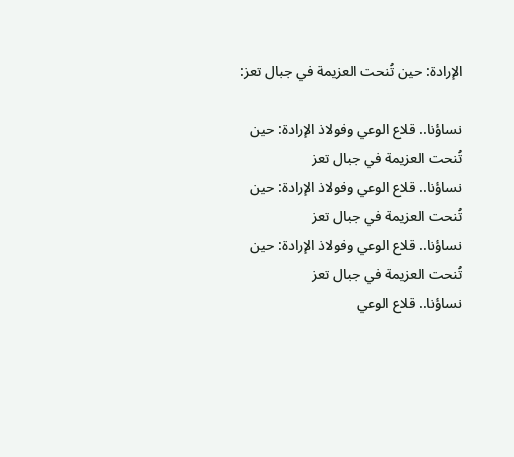الإرادة: حين تُنحت العزيمة في جبال تعز:

نساؤنا.. قلاع الوعي وفولاذ الإرادة: حين تُنحت العزيمة في جبال تعز
نساؤنا.. قلاع الوعي وفولاذ الإرادة: حين تُنحت العزيمة في جبال تعز
نساؤنا.. قلاع الوعي وفولاذ الإرادة: حين تُنحت العزيمة في جبال تعز
نساؤنا.. قلاع الوعي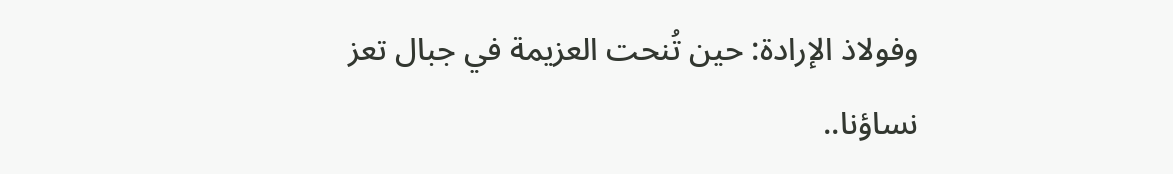وفولاذ الإرادة: حين تُنحت العزيمة في جبال تعز
نساؤنا..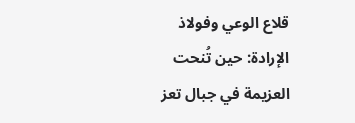قلاع الوعي وفولاذ الإرادة: حين تُنحت العزيمة في جبال تعز